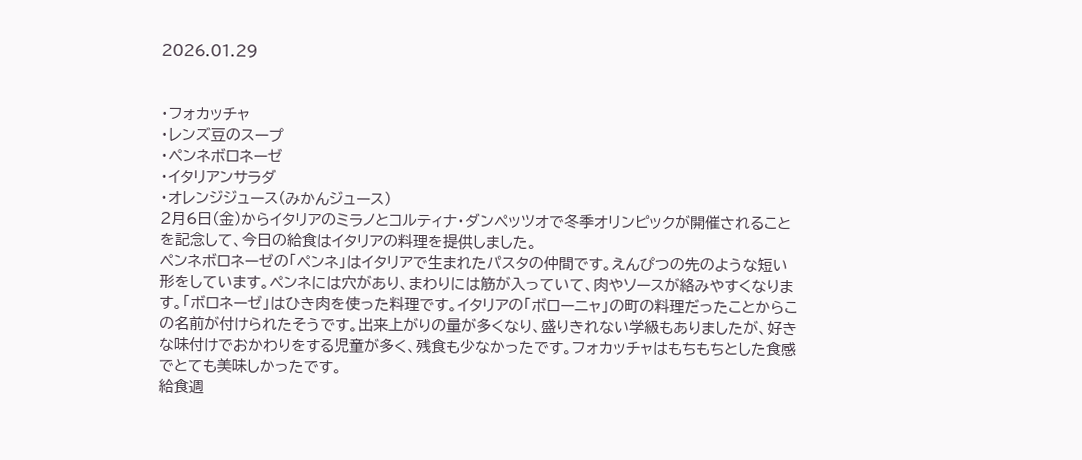2026.01.29


・フォカッチャ
・レンズ豆のスープ
・ペンネボロネーゼ
・イタリアンサラダ
・オレンジジュース(みかんジュース)
2月6日(金)からイタリアのミラノとコルティナ・ダンペッツオで冬季オリンピックが開催されることを記念して、今日の給食はイタリアの料理を提供しました。
ペンネボロネーゼの「ペンネ」はイタリアで生まれたパスタの仲間です。えんぴつの先のような短い形をしています。ペンネには穴があり、まわりには筋が入っていて、肉やソースが絡みやすくなります。「ボロネーゼ」はひき肉を使った料理です。イタリアの「ボローニャ」の町の料理だったことからこの名前が付けられたそうです。出来上がりの量が多くなり、盛りきれない学級もありましたが、好きな味付けでおかわりをする児童が多く、残食も少なかったです。フォカッチャはもちもちとした食感でとても美味しかったです。
給食週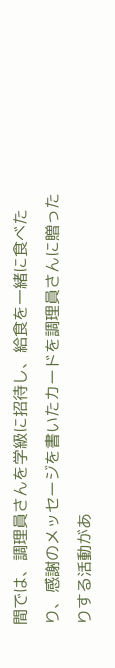間では、調理員さんを学級に招待し、給食を一緒に食べたり、感謝のメッセージを書いたカードを調理員さんに贈ったりする活動があ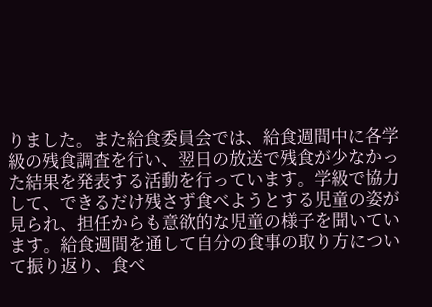りました。また給食委員会では、給食週間中に各学級の残食調査を行い、翌日の放送で残食が少なかった結果を発表する活動を行っています。学級で協力して、できるだけ残さず食べようとする児童の姿が見られ、担任からも意欲的な児童の様子を聞いています。給食週間を通して自分の食事の取り方について振り返り、食べ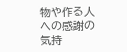物や作る人への感謝の気持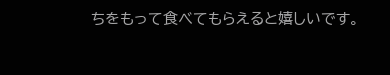ちをもって食べてもらえると嬉しいです。